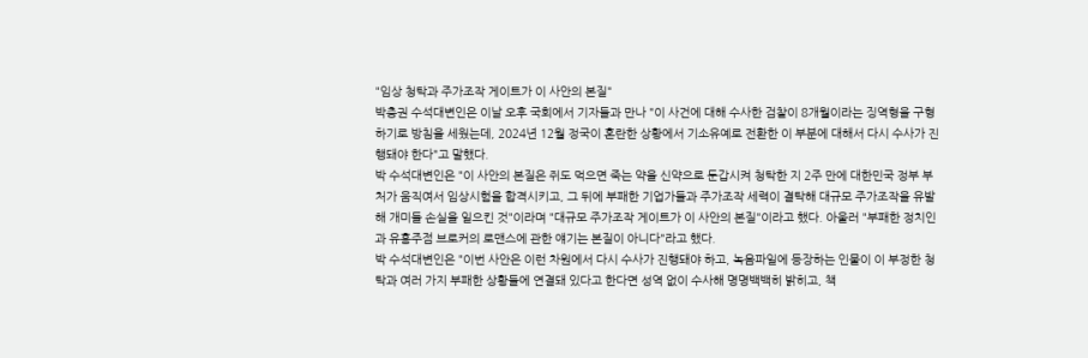"임상 청탁과 주가조작 게이트가 이 사안의 본질"
박충권 수석대변인은 이날 오후 국회에서 기자들과 만나 "이 사건에 대해 수사한 검찰이 8개월이라는 징역형을 구형하기로 방침을 세웠는데, 2024년 12월 정국이 혼란한 상황에서 기소유예로 전환한 이 부분에 대해서 다시 수사가 진행돼야 한다"고 말했다.
박 수석대변인은 "이 사안의 본질은 쥐도 먹으면 죽는 약을 신약으로 둔갑시켜 청탁한 지 2주 만에 대한민국 정부 부처가 움직여서 임상시험을 합격시키고, 그 뒤에 부패한 기업가들과 주가조작 세력이 결탁해 대규모 주가조작을 유발해 개미들 손실을 일으킨 것"이라며 "대규모 주가조작 게이트가 이 사안의 본질"이라고 했다. 아울러 "부패한 정치인과 유흥주점 브로커의 로맨스에 관한 얘기는 본질이 아니다"라고 했다.
박 수석대변인은 "이번 사안은 이런 차원에서 다시 수사가 진행돼야 하고, 녹음파일에 등장하는 인물이 이 부정한 청탁과 여러 가지 부패한 상황들에 연결돼 있다고 한다면 성역 없이 수사해 명명백백히 밝히고, 책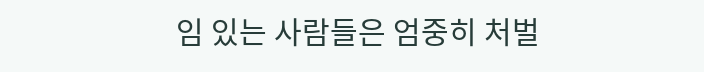임 있는 사람들은 엄중히 처벌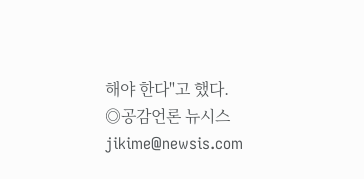해야 한다"고 했다.
◎공감언론 뉴시스 jikime@newsis.com